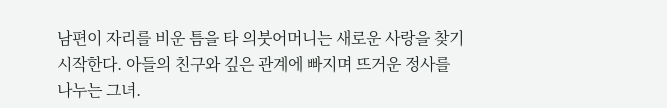남편이 자리를 비운 틈을 타 의붓어머니는 새로운 사랑을 찾기 시작한다. 아들의 친구와 깊은 관계에 빠지며 뜨거운 정사를 나누는 그녀.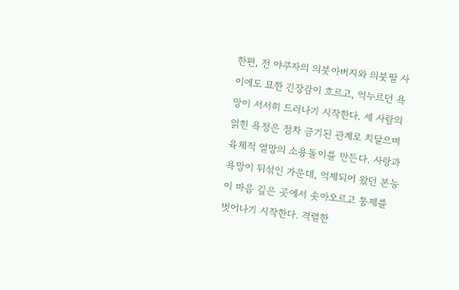한편, 전 야쿠자의 의붓아버지와 의붓딸 사이에도 묘한 긴장감이 흐르고, 억누르던 욕망이 서서히 드러나기 시작한다. 세 사람의 얽힌 욕정은 점차 금기된 관계로 치달으며 육체적 열망의 소용돌이를 만든다. 사랑과 욕망이 뒤섞인 가운데, 억제되어 왔던 본능이 마음 깊은 곳에서 솟아오르고 통제를 벗어나기 시작한다. 격렬한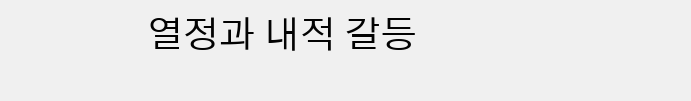열정과 내적 갈등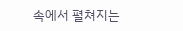속에서 펼쳐지는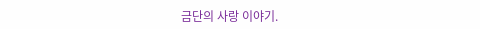금단의 사랑 이야기.